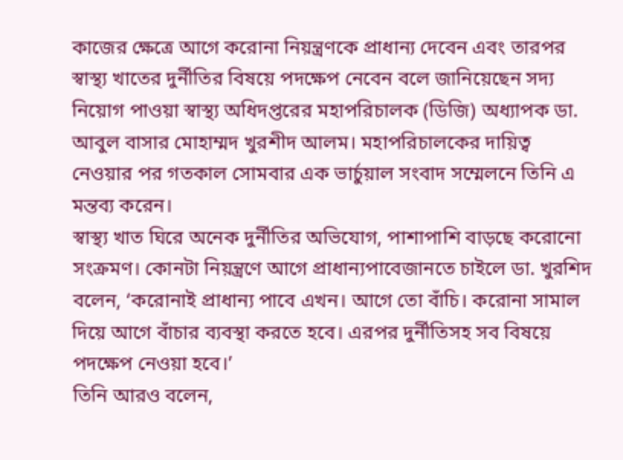কাজের ক্ষেত্রে আগে করোনা নিয়ন্ত্রণকে প্রাধান্য দেবেন এবং তারপর স্বাস্থ্য খাতের দুর্নীতির বিষয়ে পদক্ষেপ নেবেন বলে জানিয়েছেন সদ্য নিয়োগ পাওয়া স্বাস্থ্য অধিদপ্তরের মহাপরিচালক (ডিজি) অধ্যাপক ডা. আবুল বাসার মোহাম্মদ খুরশীদ আলম। মহাপরিচালকের দায়িত্ব নেওয়ার পর গতকাল সোমবার এক ভার্চুয়াল সংবাদ সম্মেলনে তিনি এ মন্তব্য করেন।
স্বাস্থ্য খাত ঘিরে অনেক দুর্নীতির অভিযোগ, পাশাপাশি বাড়ছে করোনো সংক্রমণ। কোনটা নিয়ন্ত্রণে আগে প্রাধান্যপাবেজানতে চাইলে ডা. খুরশিদ বলেন, ‘করোনাই প্রাধান্য পাবে এখন। আগে তো বাঁচি। করোনা সামাল দিয়ে আগে বাঁচার ব্যবস্থা করতে হবে। এরপর দুর্নীতিসহ সব বিষয়ে পদক্ষেপ নেওয়া হবে।’
তিনি আরও বলেন,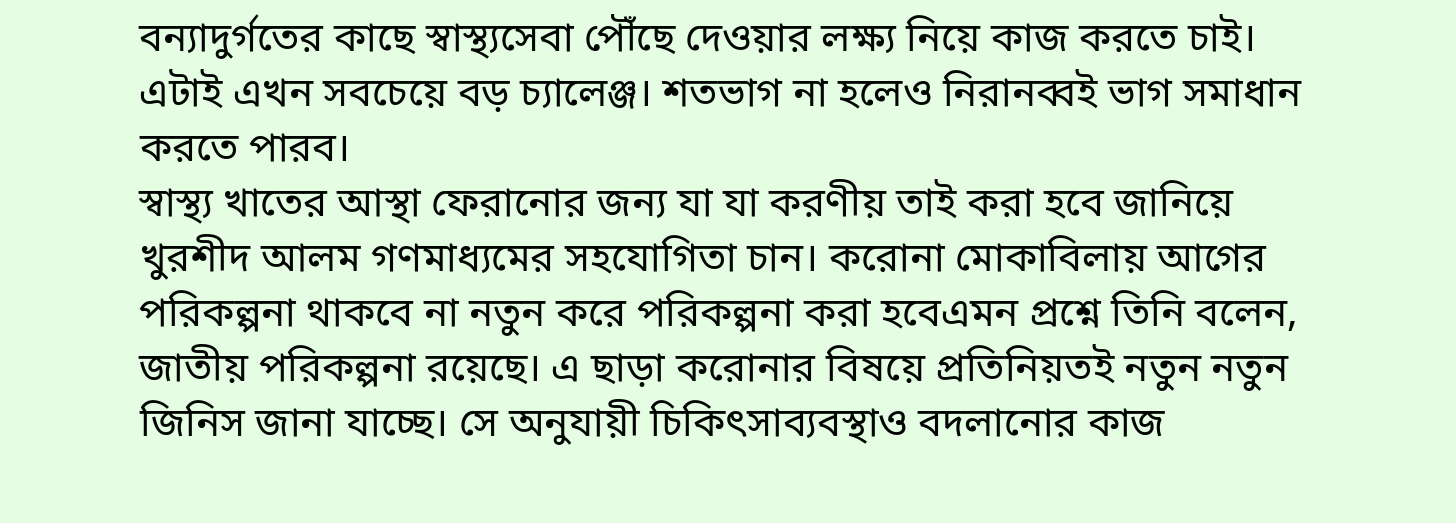বন্যাদুর্গতের কাছে স্বাস্থ্যসেবা পৌঁছে দেওয়ার লক্ষ্য নিয়ে কাজ করতে চাই। এটাই এখন সবচেয়ে বড় চ্যালেঞ্জ। শতভাগ না হলেও নিরানব্বই ভাগ সমাধান করতে পারব।
স্বাস্থ্য খাতের আস্থা ফেরানোর জন্য যা যা করণীয় তাই করা হবে জানিয়ে খুরশীদ আলম গণমাধ্যমের সহযোগিতা চান। করোনা মোকাবিলায় আগের পরিকল্পনা থাকবে না নতুন করে পরিকল্পনা করা হবেএমন প্রশ্নে তিনি বলেন, জাতীয় পরিকল্পনা রয়েছে। এ ছাড়া করোনার বিষয়ে প্রতিনিয়তই নতুন নতুন জিনিস জানা যাচ্ছে। সে অনুযায়ী চিকিৎসাব্যবস্থাও বদলানোর কাজ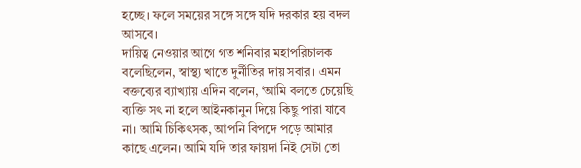হচ্ছে। ফলে সময়ের সঙ্গে সঙ্গে যদি দরকার হয় বদল আসবে।
দায়িত্ব নেওয়ার আগে গত শনিবার মহাপরিচালক বলেছিলেন, স্বাস্থ্য খাতে দুর্নীতির দায় সবার। এমন বক্তব্যের ব্যাখ্যায় এদিন বলেন, ‘আমি বলতে চেয়েছি ব্যক্তি সৎ না হলে আইনকানুন দিয়ে কিছু পারা যাবে না। আমি চিকিৎসক, আপনি বিপদে পড়ে আমার কাছে এলেন। আমি যদি তার ফায়দা নিই সেটা তো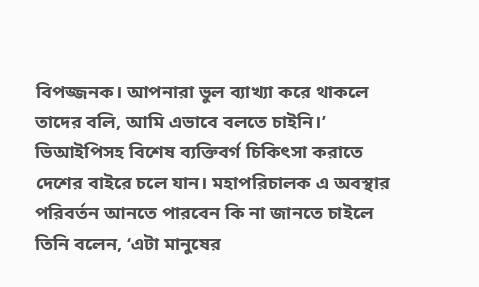বিপজ্জনক। আপনারা ভুল ব্যাখ্যা করে থাকলে তাদের বলি, আমি এভাবে বলতে চাইনি।’
ভিআইপিসহ বিশেষ ব্যক্তিবর্গ চিকিৎসা করাতে দেশের বাইরে চলে যান। মহাপরিচালক এ অবস্থার পরিবর্তন আনতে পারবেন কি না জানতে চাইলে তিনি বলেন, ‘এটা মানুষের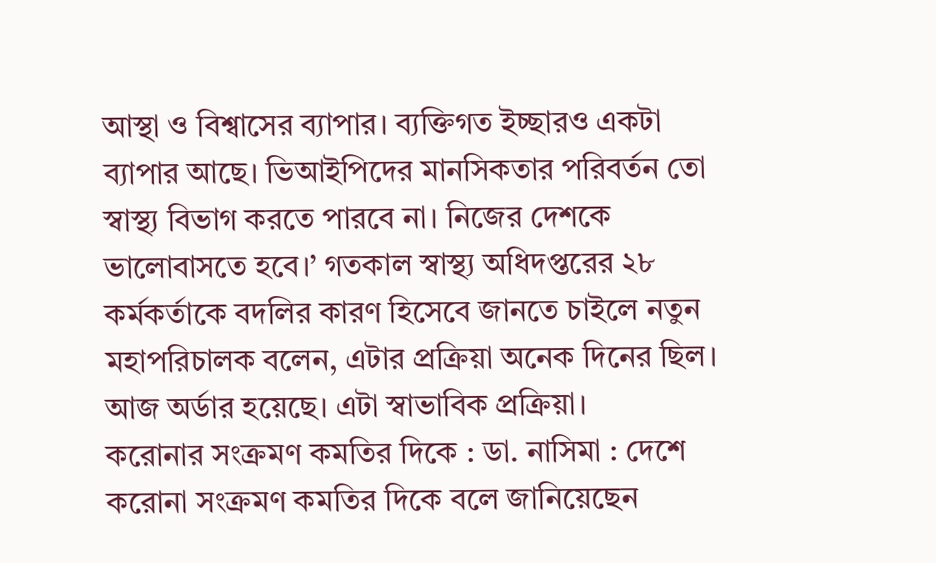আস্থা ও বিশ্বাসের ব্যাপার। ব্যক্তিগত ইচ্ছারও একটা ব্যাপার আছে। ভিআইপিদের মানসিকতার পরিবর্তন তো স্বাস্থ্য বিভাগ করতে পারবে না। নিজের দেশকে ভালোবাসতে হবে।’ গতকাল স্বাস্থ্য অধিদপ্তরের ২৮ কর্মকর্তাকে বদলির কারণ হিসেবে জানতে চাইলে নতুন মহাপরিচালক বলেন, এটার প্রক্রিয়া অনেক দিনের ছিল। আজ অর্ডার হয়েছে। এটা স্বাভাবিক প্রক্রিয়া।
করোনার সংক্রমণ কমতির দিকে : ডা. নাসিমা : দেশে করোনা সংক্রমণ কমতির দিকে বলে জানিয়েছেন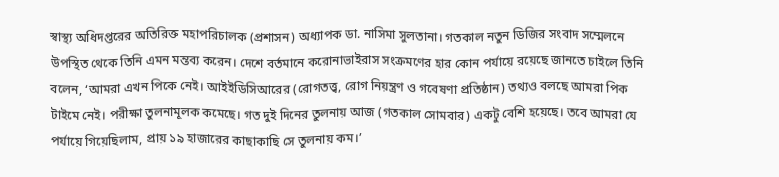স্বাস্থ্য অধিদপ্তরের অতিরিক্ত মহাপরিচালক (প্রশাসন) অধ্যাপক ডা. নাসিমা সুলতানা। গতকাল নতুন ডিজির সংবাদ সম্মেলনে উপস্থিত থেকে তিনি এমন মন্তব্য করেন। দেশে বর্তমানে করোনাভাইরাস সংক্রমণের হার কোন পর্যায়ে রয়েছে জানতে চাইলে তিনি বলেন, ‘আমরা এখন পিকে নেই। আইইডিসিআরের (রোগতত্ত্ব, রোগ নিয়ন্ত্রণ ও গবেষণা প্রতিষ্ঠান) তথ্যও বলছে আমরা পিক টাইমে নেই। পরীক্ষা তুলনামূলক কমেছে। গত দুই দিনের তুলনায় আজ (গতকাল সোমবার) একটু বেশি হয়েছে। তবে আমরা যে পর্যায়ে গিয়েছিলাম, প্রায় ১৯ হাজারের কাছাকাছি সে তুলনায় কম।’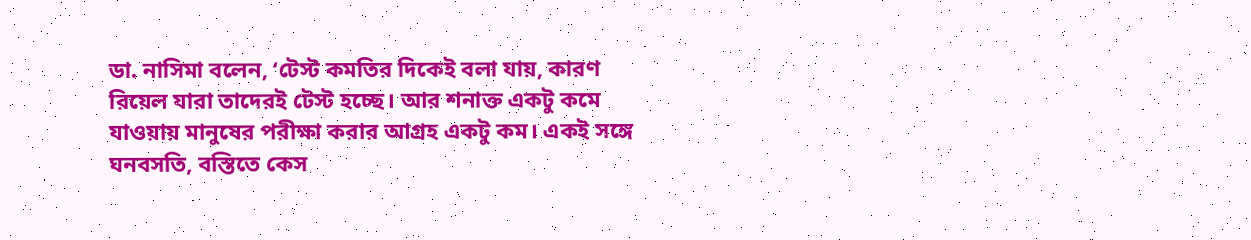ডা. নাসিমা বলেন, ‘টেস্ট কমতির দিকেই বলা যায়, কারণ রিয়েল যারা তাদেরই টেস্ট হচ্ছে। আর শনাক্ত একটু কমে যাওয়ায় মানুষের পরীক্ষা করার আগ্রহ একটু কম। একই সঙ্গে ঘনবসতি, বস্তিতে কেস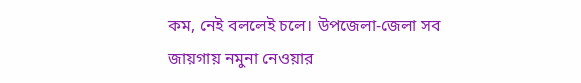কম, নেই বললেই চলে। উপজেলা-জেলা সব জায়গায় নমুনা নেওয়ার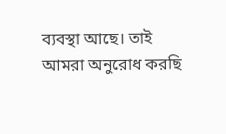ব্যবস্থা আছে। তাই আমরা অনুরোধ করছি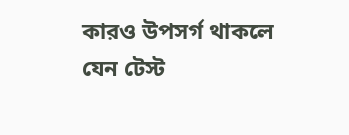কারও উপসর্গ থাকলে যেন টেস্ট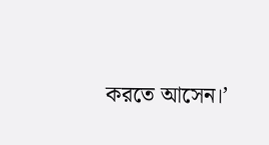করতে আসেন।’